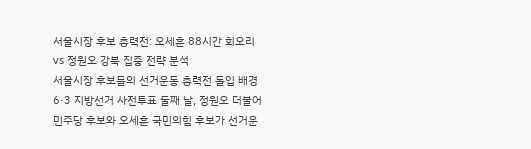서울시장 후보 총력전: 오세훈 88시간 회오리 vs 정원오 강북 집중 전략 분석
서울시장 후보들의 선거운동 총력전 돌입 배경
6·3 지방선거 사전투표 둘째 날, 정원오 더불어민주당 후보와 오세훈 국민의힘 후보가 선거운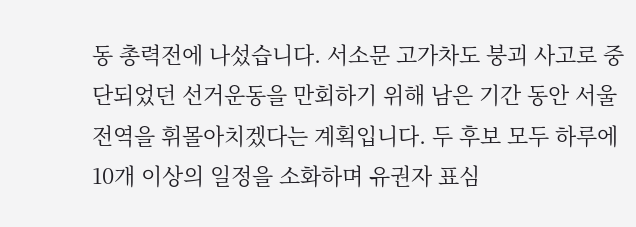동 총력전에 나섰습니다. 서소문 고가차도 붕괴 사고로 중단되었던 선거운동을 만회하기 위해 남은 기간 동안 서울 전역을 휘몰아치겠다는 계획입니다. 두 후보 모두 하루에 10개 이상의 일정을 소화하며 유권자 표심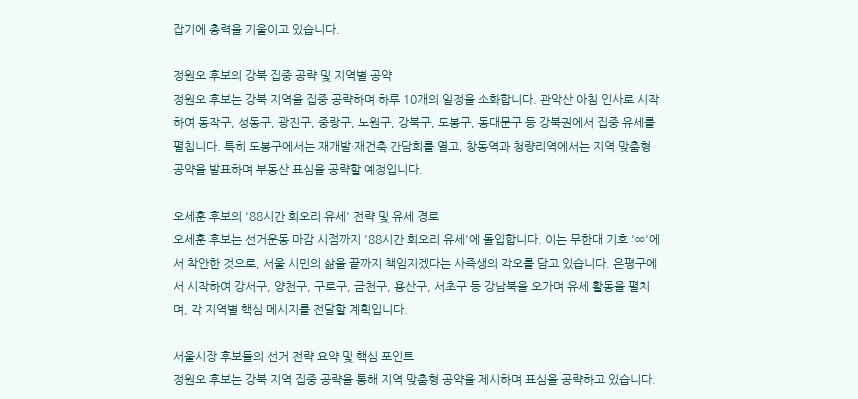잡기에 총력을 기울이고 있습니다.

정원오 후보의 강북 집중 공략 및 지역별 공약
정원오 후보는 강북 지역을 집중 공략하며 하루 10개의 일정을 소화합니다. 관악산 아침 인사로 시작하여 동작구, 성동구, 광진구, 중랑구, 노원구, 강북구, 도봉구, 동대문구 등 강북권에서 집중 유세를 펼칩니다. 특히 도봉구에서는 재개발·재건축 간담회를 열고, 창동역과 청량리역에서는 지역 맞춤형 공약을 발표하며 부동산 표심을 공략할 예정입니다.

오세훈 후보의 '88시간 회오리 유세' 전략 및 유세 경로
오세훈 후보는 선거운동 마감 시점까지 '88시간 회오리 유세'에 돌입합니다. 이는 무한대 기호 '∞'에서 착안한 것으로, 서울 시민의 삶을 끝까지 책임지겠다는 사즉생의 각오를 담고 있습니다. 은평구에서 시작하여 강서구, 양천구, 구로구, 금천구, 용산구, 서초구 등 강남북을 오가며 유세 활동을 펼치며, 각 지역별 핵심 메시지를 전달할 계획입니다.

서울시장 후보들의 선거 전략 요약 및 핵심 포인트
정원오 후보는 강북 지역 집중 공략을 통해 지역 맞춤형 공약을 제시하며 표심을 공략하고 있습니다.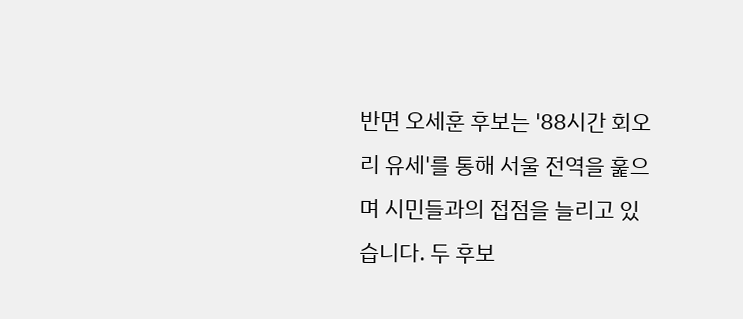반면 오세훈 후보는 '88시간 회오리 유세'를 통해 서울 전역을 훑으며 시민들과의 접점을 늘리고 있습니다. 두 후보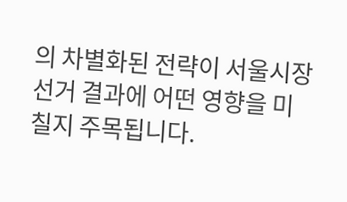의 차별화된 전략이 서울시장 선거 결과에 어떤 영향을 미칠지 주목됩니다.